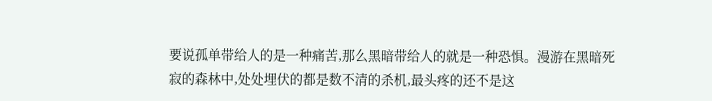要说孤单带给人的是一种痛苦,那么黑暗带给人的就是一种恐惧。漫游在黑暗死寂的森林中,处处埋伏的都是数不清的杀机,最头疼的还不是这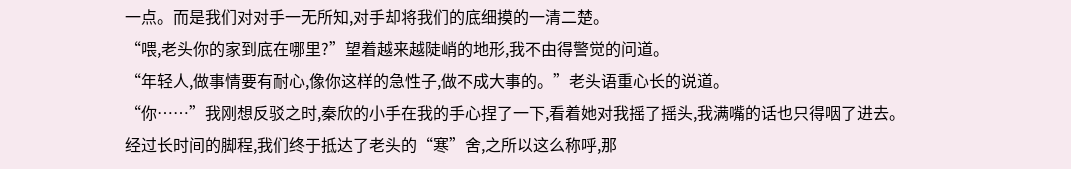一点。而是我们对对手一无所知,对手却将我们的底细摸的一清二楚。
“喂,老头你的家到底在哪里?”望着越来越陡峭的地形,我不由得警觉的问道。
“年轻人,做事情要有耐心,像你这样的急性子,做不成大事的。”老头语重心长的说道。
“你……”我刚想反驳之时,秦欣的小手在我的手心捏了一下,看着她对我摇了摇头,我满嘴的话也只得咽了进去。
经过长时间的脚程,我们终于抵达了老头的“寒”舍,之所以这么称呼,那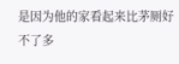是因为他的家看起来比茅厕好不了多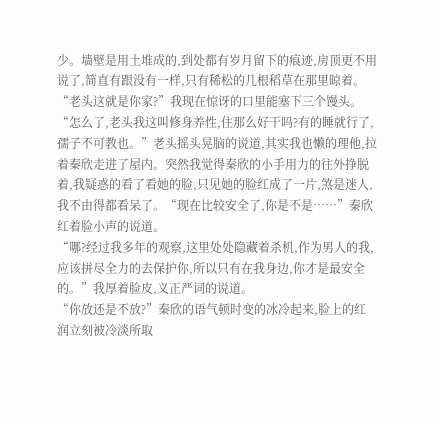少。墙壁是用土堆成的,到处都有岁月留下的痕迹,房顶更不用说了,简直有跟没有一样,只有稀松的几根稻草在那里晾着。
“老头这就是你家?”我现在惊讶的口里能塞下三个馒头。
“怎么了,老头我这叫修身养性,住那么好干吗?有的睡就行了,孺子不可教也。”老头摇头晃脑的说道,其实我也懒的理他,拉着秦欣走进了屋内。突然我觉得秦欣的小手用力的往外挣脱着,我疑惑的看了看她的脸,只见她的脸红成了一片,煞是迷人,我不由得都看呆了。“现在比较安全了,你是不是……”秦欣红着脸小声的说道。
“哪?经过我多年的观察,这里处处隐藏着杀机,作为男人的我,应该拼尽全力的去保护你,所以只有在我身边,你才是最安全的。”我厚着脸皮,义正严词的说道。
“你放还是不放?”秦欣的语气顿时变的冰冷起来,脸上的红润立刻被冷淡所取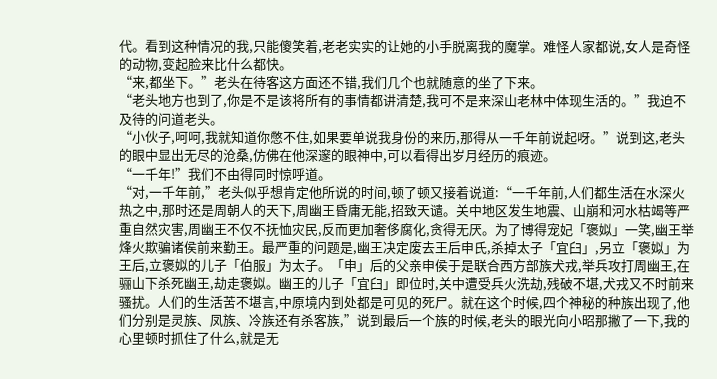代。看到这种情况的我,只能傻笑着,老老实实的让她的小手脱离我的魔掌。难怪人家都说,女人是奇怪的动物,变起脸来比什么都快。
“来,都坐下。”老头在待客这方面还不错,我们几个也就随意的坐了下来。
“老头地方也到了,你是不是该将所有的事情都讲清楚,我可不是来深山老林中体现生活的。”我迫不及待的问道老头。
“小伙子,呵呵,我就知道你憋不住,如果要单说我身份的来历,那得从一千年前说起呀。”说到这,老头的眼中显出无尽的沧桑,仿佛在他深邃的眼神中,可以看得出岁月经历的痕迹。
“一千年!”我们不由得同时惊呼道。
“对,一千年前,”老头似乎想肯定他所说的时间,顿了顿又接着说道:“一千年前,人们都生活在水深火热之中,那时还是周朝人的天下,周幽王昏庸无能,招致天谴。关中地区发生地震、山崩和河水枯竭等严重自然灾害,周幽王不仅不抚恤灾民,反而更加奢侈腐化,贪得无厌。为了博得宠妃「褒姒」一笑,幽王举烽火欺骗诸侯前来勤王。最严重的问题是,幽王决定废去王后申氏,杀掉太子「宜臼」,另立「褒姒」为王后,立褒姒的儿子「伯服」为太子。「申」后的父亲申侯于是联合西方部族犬戎,举兵攻打周幽王,在骊山下杀死幽王,劫走褒姒。幽王的儿子「宜臼」即位时,关中遭受兵火洗劫,残破不堪,犬戎又不时前来骚扰。人们的生活苦不堪言,中原境内到处都是可见的死尸。就在这个时候,四个神秘的种族出现了,他们分别是灵族、凤族、冷族还有杀客族,”说到最后一个族的时候,老头的眼光向小昭那撇了一下,我的心里顿时抓住了什么,就是无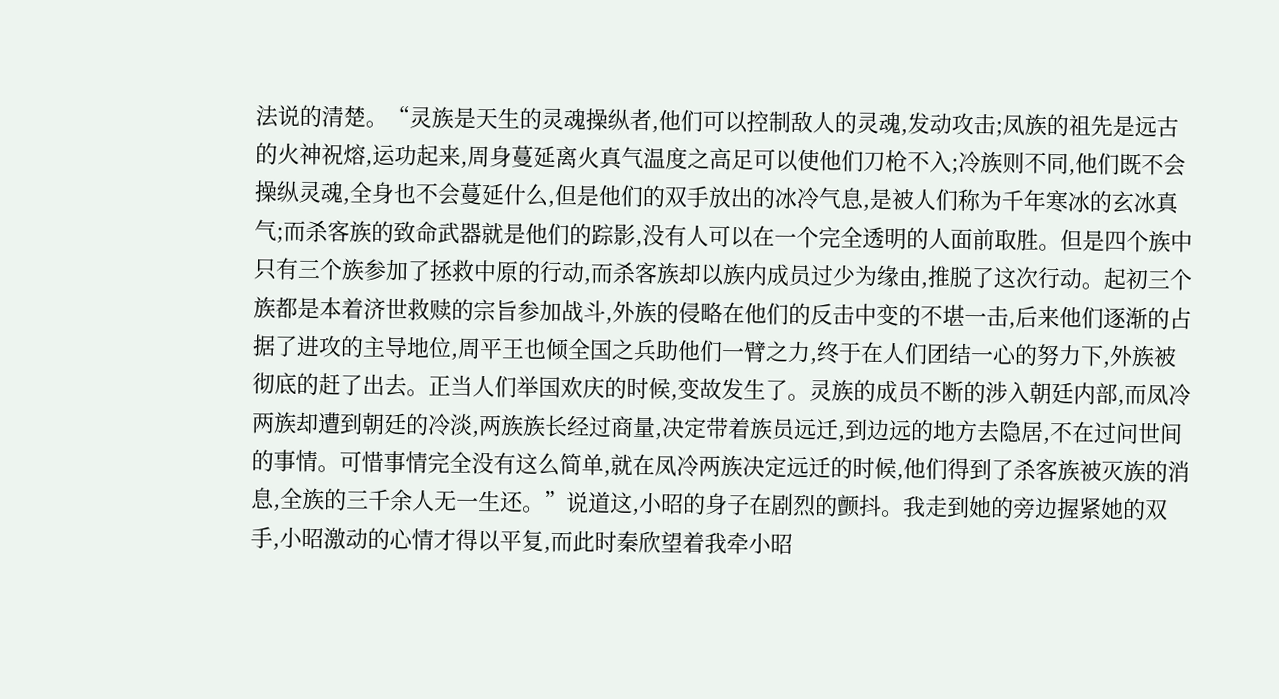法说的清楚。“灵族是天生的灵魂操纵者,他们可以控制敌人的灵魂,发动攻击;凤族的祖先是远古的火神祝熔,运功起来,周身蔓延离火真气温度之高足可以使他们刀枪不入;冷族则不同,他们既不会操纵灵魂,全身也不会蔓延什么,但是他们的双手放出的冰冷气息,是被人们称为千年寒冰的玄冰真气;而杀客族的致命武器就是他们的踪影,没有人可以在一个完全透明的人面前取胜。但是四个族中只有三个族参加了拯救中原的行动,而杀客族却以族内成员过少为缘由,推脱了这次行动。起初三个族都是本着济世救赎的宗旨参加战斗,外族的侵略在他们的反击中变的不堪一击,后来他们逐渐的占据了进攻的主导地位,周平王也倾全国之兵助他们一臂之力,终于在人们团结一心的努力下,外族被彻底的赶了出去。正当人们举国欢庆的时候,变故发生了。灵族的成员不断的涉入朝廷内部,而凤冷两族却遭到朝廷的冷淡,两族族长经过商量,决定带着族员远迁,到边远的地方去隐居,不在过问世间的事情。可惜事情完全没有这么简单,就在凤冷两族决定远迁的时候,他们得到了杀客族被灭族的消息,全族的三千余人无一生还。”说道这,小昭的身子在剧烈的颤抖。我走到她的旁边握紧她的双手,小昭激动的心情才得以平复,而此时秦欣望着我牵小昭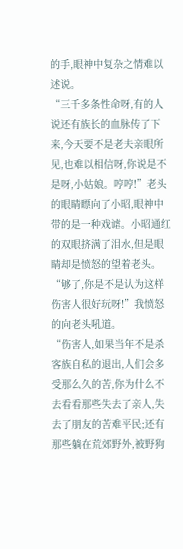的手,眼神中复杂之情难以述说。
“三千多条性命呀,有的人说还有族长的血脉传了下来,今天要不是老夫亲眼所见,也难以相信呀,你说是不是呀,小姑娘。哼哼!”老头的眼睛瞟向了小昭,眼神中带的是一种戏谑。小昭通红的双眼挤满了泪水,但是眼睛却是愤怒的望着老头。
“够了,你是不是认为这样伤害人很好玩呀!”我愤怒的向老头吼道。
“伤害人,如果当年不是杀客族自私的退出,人们会多受那么久的苦,你为什么不去看看那些失去了亲人,失去了朋友的苦难平民;还有那些躺在荒郊野外,被野狗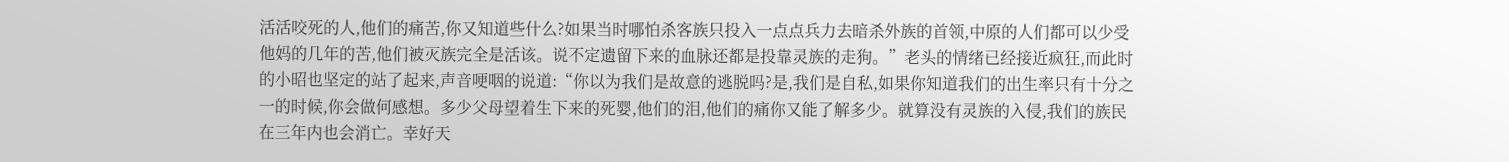活活咬死的人,他们的痛苦,你又知道些什么?如果当时哪怕杀客族只投入一点点兵力去暗杀外族的首领,中原的人们都可以少受他妈的几年的苦,他们被灭族完全是活该。说不定遗留下来的血脉还都是投靠灵族的走狗。”老头的情绪已经接近疯狂,而此时的小昭也坚定的站了起来,声音哽咽的说道:“你以为我们是故意的逃脱吗?是,我们是自私,如果你知道我们的出生率只有十分之一的时候,你会做何感想。多少父母望着生下来的死婴,他们的泪,他们的痛你又能了解多少。就算没有灵族的入侵,我们的族民在三年内也会消亡。幸好天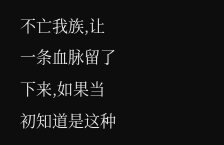不亡我族,让一条血脉留了下来,如果当初知道是这种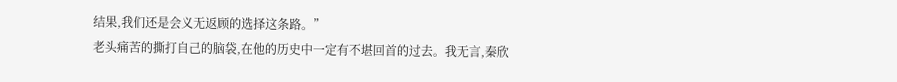结果,我们还是会义无返顾的选择这条路。”
老头痛苦的撕打自己的脑袋,在他的历史中一定有不堪回首的过去。我无言,秦欣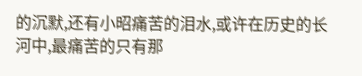的沉默,还有小昭痛苦的泪水,或许在历史的长河中,最痛苦的只有那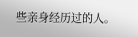些亲身经历过的人。